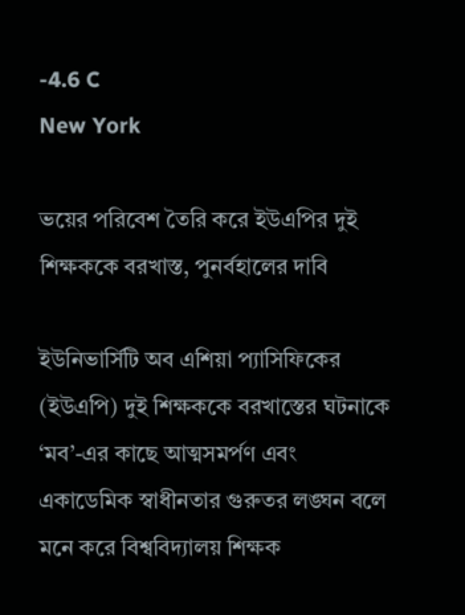-4.6 C
New York

ভয়ের পরিবেশ তৈরি করে ইউএপির দুই শিক্ষককে বরখাস্ত, পুনর্বহালের দাবি

ইউনিভার্সিটি অব এশিয়া প্যাসিফিকের (ইউএপি) দুই শিক্ষককে বরখাস্তের ঘটনাকে ‘মব’-এর কাছে আত্মসমর্পণ এবং একাডেমিক স্বাধীনতার গুরুতর লঙ্ঘন বলে মনে করে বিশ্ববিদ্যালয় শিক্ষক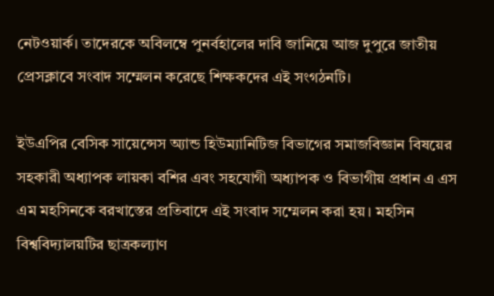নেটওয়ার্ক। তাদেরকে অবিলম্বে পুনর্বহালের দাবি জানিয়ে আজ দুপুরে জাতীয় প্রেসক্লাবে সংবাদ সম্মেলন করেছে শিক্ষকদের এই সংগঠনটি।

ইউএপির বেসিক সায়েন্সেস অ্যান্ড হিউম্যানিটিজ বিভাগের সমাজবিজ্ঞান বিষয়ের সহকারী অধ্যাপক লায়কা বশির এবং সহযোগী অধ্যাপক ও বিভাগীয় প্রধান এ এস এম মহসিনকে বরখাস্তের প্রতিবাদে এই সংবাদ সম্মেলন করা হয়। মহসিন বিশ্ববিদ্যালয়টির ছাত্রকল্যাণ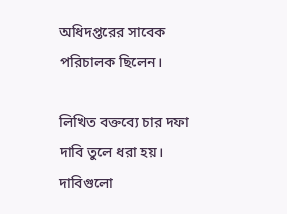অধিদপ্তরের সাবেক পরিচালক ছিলেন।

লিখিত বক্তব্যে চার দফা দাবি তুলে ধরা হয়। দাবিগুলো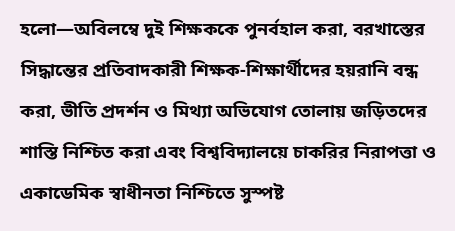হলো—অবিলম্বে দুই শিক্ষককে পুনর্বহাল করা, বরখাস্তের সিদ্ধান্তের প্রতিবাদকারী শিক্ষক-শিক্ষার্থীদের হয়রানি বন্ধ করা, ভীতি প্রদর্শন ও মিথ্যা অভিযোগ তোলায় জড়িতদের শাস্তি নিশ্চিত করা এবং বিশ্ববিদ্যালয়ে চাকরির নিরাপত্তা ও একাডেমিক স্বাধীনতা নিশ্চিতে সুস্পষ্ট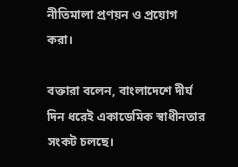নীতিমালা প্রণয়ন ও প্রয়োগ করা।

বক্তারা বলেন, বাংলাদেশে দীর্ঘ দিন ধরেই একাডেমিক স্বাধীনতার সংকট চলছে।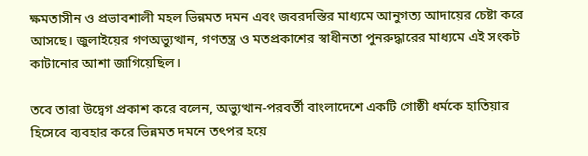ক্ষমতাসীন ও প্রভাবশালী মহল ভিন্নমত দমন এবং জবরদস্তির মাধ্যমে আনুগত্য আদায়ের চেষ্টা করে আসছে। জুলাইয়ের গণঅভ্যুত্থান, গণতন্ত্র ও মতপ্রকাশের স্বাধীনতা পুনরুদ্ধারের মাধ্যমে এই সংকট কাটানোর আশা জাগিয়েছিল।

তবে তারা উদ্বেগ প্রকাশ করে বলেন, অভ্যুত্থান-পরবর্তী বাংলাদেশে একটি গোষ্ঠী ধর্মকে হাতিয়ার হিসেবে ব্যবহার করে ভিন্নমত দমনে তৎপর হয়ে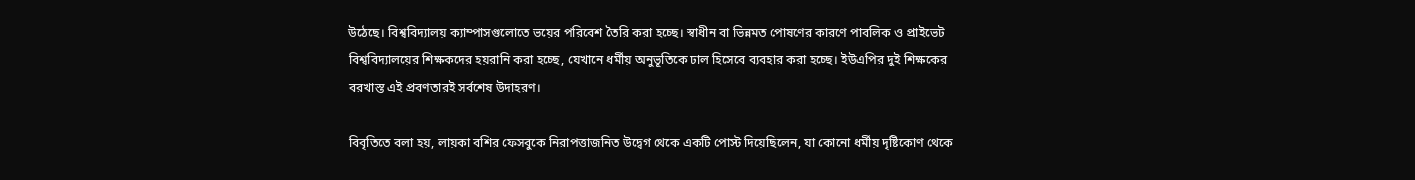উঠেছে। বিশ্ববিদ্যালয় ক্যাম্পাসগুলোতে ভয়ের পরিবেশ তৈরি করা হচ্ছে। স্বাধীন বা ভিন্নমত পোষণের কারণে পাবলিক ও প্রাইভেট বিশ্ববিদ্যালয়ের শিক্ষকদের হয়রানি করা হচ্ছে, যেখানে ধর্মীয় অনুভূতিকে ঢাল হিসেবে ব্যবহার করা হচ্ছে। ইউএপির দুই শিক্ষকের বরখাস্ত এই প্রবণতারই সর্বশেষ উদাহরণ।

বিবৃতিতে বলা হয়, লায়কা বশির ফেসবুকে নিরাপত্তাজনিত উদ্বেগ থেকে একটি পোস্ট দিয়েছিলেন, যা কোনো ধর্মীয় দৃষ্টিকোণ থেকে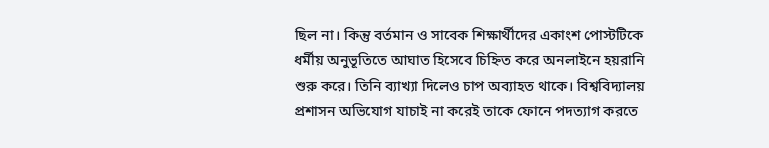ছিল না। কিন্তু বর্তমান ও সাবেক শিক্ষার্থীদের একাংশ পোস্টটিকে ধর্মীয় অনুভূতিতে আঘাত হিসেবে চিহ্নিত করে অনলাইনে হয়রানি শুরু করে। তিনি ব্যাখ্যা দিলেও চাপ অব্যাহত থাকে। বিশ্ববিদ্যালয় প্রশাসন অভিযোগ যাচাই না করেই তাকে ফোনে পদত্যাগ করতে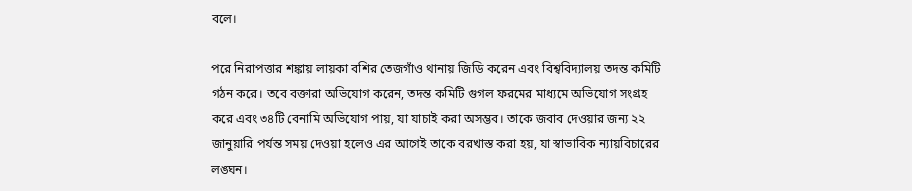বলে।

পরে নিরাপত্তার শঙ্কায় লায়কা বশির তেজগাঁও থানায় জিডি করেন এবং বিশ্ববিদ্যালয় তদন্ত কমিটি গঠন করে। তবে বক্তারা অভিযোগ করেন, তদন্ত কমিটি গুগল ফরমের মাধ্যমে অভিযোগ সংগ্রহ করে এবং ৩৪টি বেনামি অভিযোগ পায়, যা যাচাই করা অসম্ভব। তাকে জবাব দেওয়ার জন্য ২২ জানুয়ারি পর্যন্ত সময় দেওয়া হলেও এর আগেই তাকে বরখাস্ত করা হয়, যা স্বাভাবিক ন্যায়বিচারের লঙ্ঘন।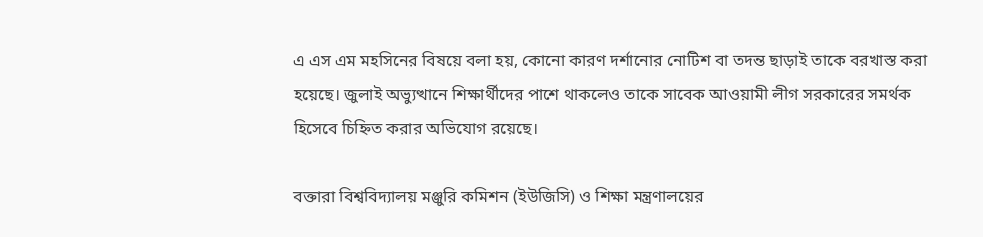এ এস এম মহসিনের বিষয়ে বলা হয়, কোনো কারণ দর্শানোর নোটিশ বা তদন্ত ছাড়াই তাকে বরখাস্ত করা হয়েছে। জুলাই অভ্যুত্থানে শিক্ষার্থীদের পাশে থাকলেও তাকে সাবেক আওয়ামী লীগ সরকারের সমর্থক হিসেবে চিহ্নিত করার অভিযোগ রয়েছে।

বক্তারা বিশ্ববিদ্যালয় মঞ্জুরি কমিশন (ইউজিসি) ও শিক্ষা মন্ত্রণালয়ের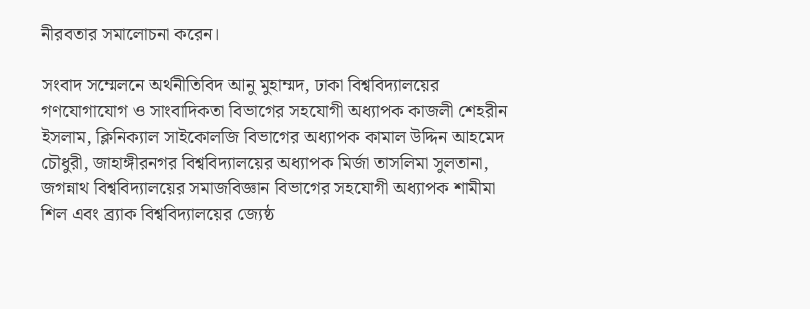নীরবতার সমালোচনা করেন।

সংবাদ সম্মেলনে অর্থনীতিবিদ আনু মুহাম্মদ, ঢাকা বিশ্ববিদ্যালয়ের গণযোগাযোগ ও সাংবাদিকতা বিভাগের সহযোগী অধ্যাপক কাজলী শেহরীন ইসলাম, ক্লিনিক্যাল সাইকোলজি বিভাগের অধ্যাপক কামাল উদ্দিন আহমেদ চৌধুরী, জাহাঙ্গীরনগর বিশ্ববিদ্যালয়ের অধ্যাপক মির্জা তাসলিমা সুলতানা, জগন্নাথ বিশ্ববিদ্যালয়ের সমাজবিজ্ঞান বিভাগের সহযোগী অধ্যাপক শামীমা শিল এবং ব্র্যাক বিশ্ববিদ্যালয়ের জ্যেষ্ঠ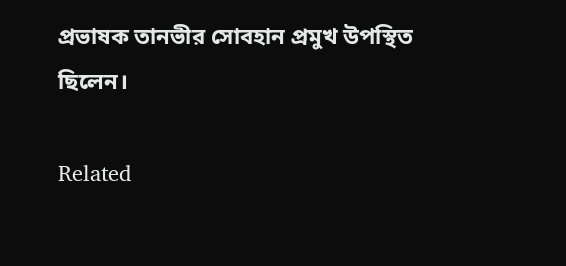প্রভাষক তানভীর সোবহান প্রমুখ উপস্থিত ছিলেন।

Related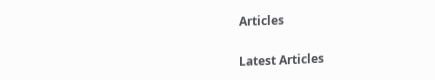Articles

Latest Articles